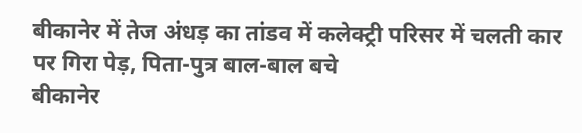बीकानेर में तेज अंधड़ का तांडव में कलेक्ट्री परिसर में चलती कार पर गिरा पेड़, पिता-पुत्र बाल-बाल बचे
बीकानेर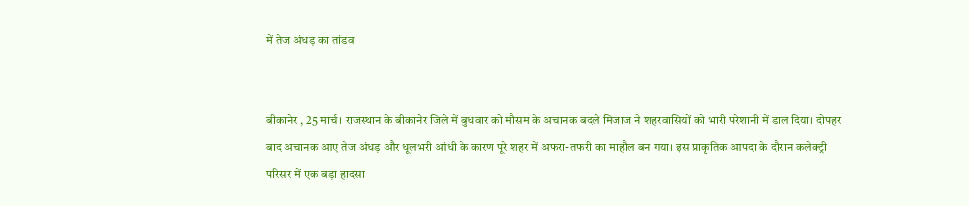में तेज अंधड़ का तांडव


बीकानेर , 25 मार्च। राजस्थान के बीकानेर जिले में बुधवार को मौसम के अचानक बदले मिजाज ने शहरवासियों को भारी परेशानी में डाल दिया। दोपहर बाद अचानक आए तेज अंधड़ और धूलभरी आंधी के कारण पूरे शहर में अफरा-तफरी का माहौल बन गया। इस प्राकृतिक आपदा के दौरान कलेक्ट्री परिसर में एक बड़ा हादसा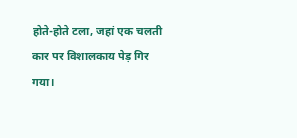होते-होते टला, जहां एक चलती कार पर विशालकाय पेड़ गिर गया।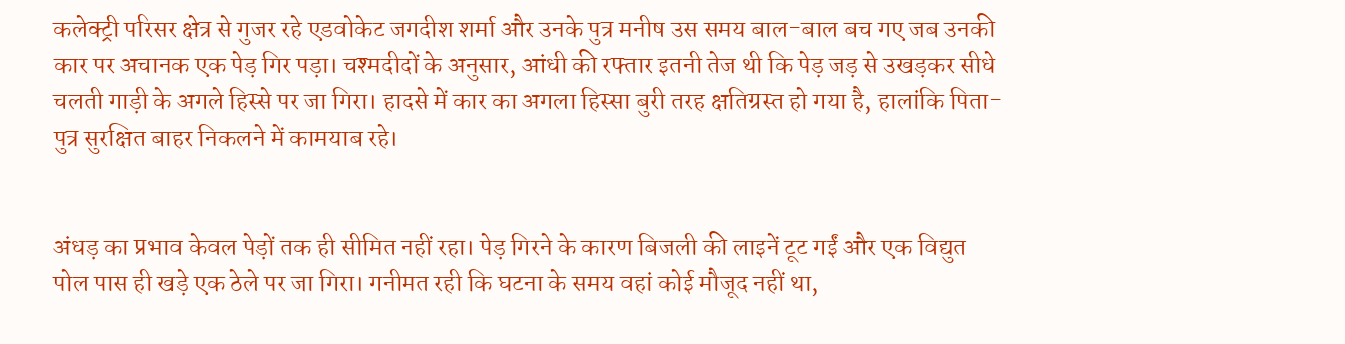कलेक्ट्री परिसर क्षेत्र से गुजर रहे एडवोकेट जगदीश शर्मा और उनके पुत्र मनीष उस समय बाल-बाल बच गए जब उनकी कार पर अचानक एक पेड़ गिर पड़ा। चश्मदीदों के अनुसार, आंधी की रफ्तार इतनी तेज थी कि पेड़ जड़ से उखड़कर सीधे चलती गाड़ी के अगले हिस्से पर जा गिरा। हादसे में कार का अगला हिस्सा बुरी तरह क्षतिग्रस्त हो गया है, हालांकि पिता-पुत्र सुरक्षित बाहर निकलने में कामयाब रहे।


अंधड़ का प्रभाव केवल पेड़ों तक ही सीमित नहीं रहा। पेड़ गिरने के कारण बिजली की लाइनें टूट गईं और एक विद्युत पोल पास ही खड़े एक ठेले पर जा गिरा। गनीमत रही कि घटना के समय वहां कोई मौजूद नहीं था,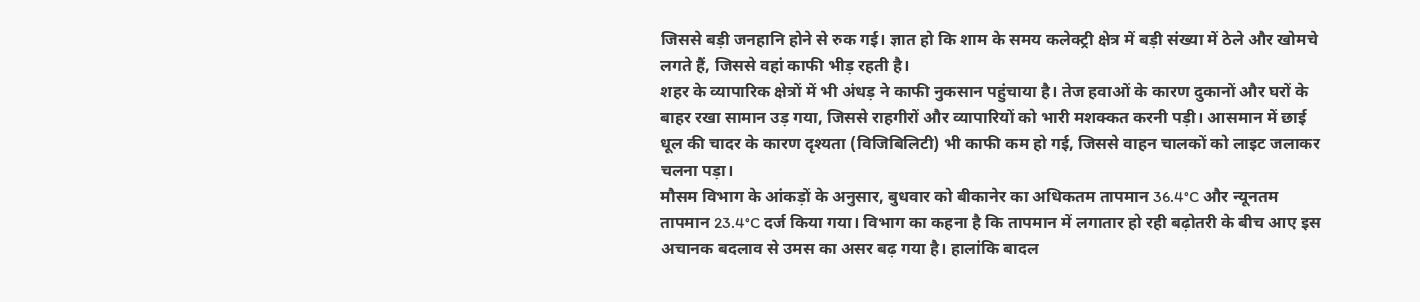जिससे बड़ी जनहानि होने से रुक गई। ज्ञात हो कि शाम के समय कलेक्ट्री क्षेत्र में बड़ी संख्या में ठेले और खोमचे लगते हैं, जिससे वहां काफी भीड़ रहती है।
शहर के व्यापारिक क्षेत्रों में भी अंधड़ ने काफी नुकसान पहुंचाया है। तेज हवाओं के कारण दुकानों और घरों के बाहर रखा सामान उड़ गया, जिससे राहगीरों और व्यापारियों को भारी मशक्कत करनी पड़ी। आसमान में छाई धूल की चादर के कारण दृश्यता (विजिबिलिटी) भी काफी कम हो गई, जिससे वाहन चालकों को लाइट जलाकर चलना पड़ा।
मौसम विभाग के आंकड़ों के अनुसार, बुधवार को बीकानेर का अधिकतम तापमान 36.4°C और न्यूनतम तापमान 23.4°C दर्ज किया गया। विभाग का कहना है कि तापमान में लगातार हो रही बढ़ोतरी के बीच आए इस अचानक बदलाव से उमस का असर बढ़ गया है। हालांकि बादल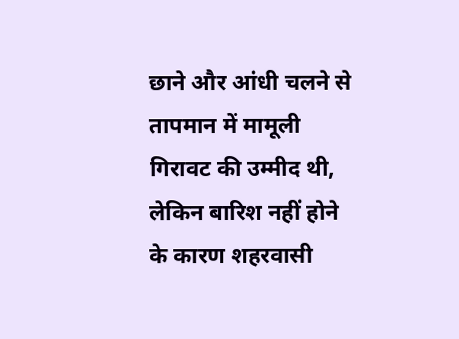छाने और आंधी चलने से तापमान में मामूली गिरावट की उम्मीद थी, लेकिन बारिश नहीं होने के कारण शहरवासी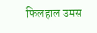फिलहाल उमस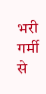भरी गर्मी से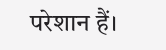परेशान हैं।